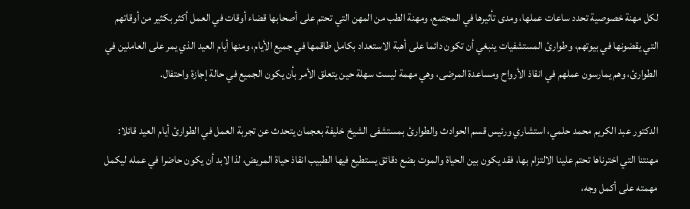لكل مهنة خصوصية تحدد ساعات عملها، ومدى تأثيرها في المجتمع، ومهنة الطب من المهن التي تحتم على أصحابها قضاء أوقات في العمل أكثر بكثير من أوقاتهم التي يقضونها في بيوتهم، وطوارئ المستشفيات ينبغي أن تكون دائما على أهبة الاستعداد بكامل طاقمها في جميع الأيام، ومنها أيام العيد الذي يمر على العاملين في الطوارئ، وهم يمارسون عملهم في انقاذ الأرواح ومساعدة المرضى، وهي مهمة ليست سهلة حين يتعلق الأمر بأن يكون الجميع في حالة إجازة واحتفال.

الدكتور عبد الكريم محمد حلمي، استشاري ورئيس قسم الحوادث والطوارئ بمستشفى الشيخ خليفة بعجمان يتحدث عن تجربة العمل في الطوارئ أيام العيد قائلا: مهنتنا التي اخترناها تحتم علينا الالتزام بها، فقد يكون بين الحياة والموت بضع دقائق يستطيع فيها الطبيب انقاذ حياة المريض، لذا لابد أن يكون حاضرا في عمله ليكمل مهمته على أكمل وجه،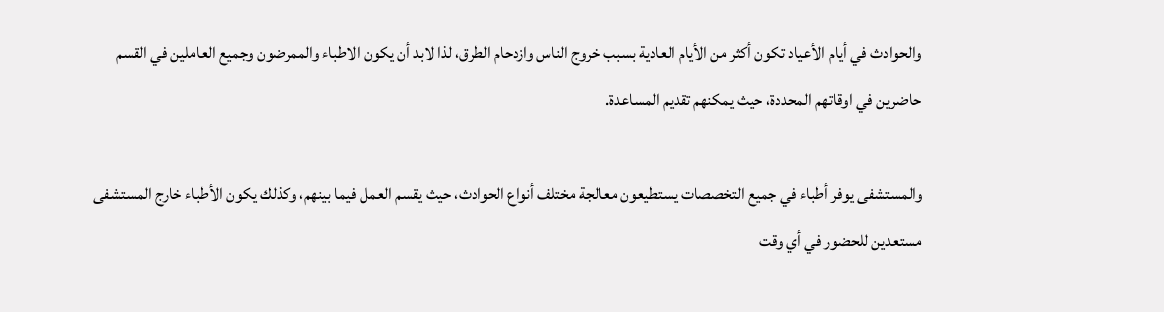والحوادث في أيام الأعياد تكون أكثر من الأيام العادية بسبب خروج الناس وازدحام الطرق، لذا لابد أن يكون الاطباء والممرضون وجميع العاملين في القسم حاضرين في اوقاتهم المحددة، حيث يمكنهم تقديم المساعدة.

والمستشفى يوفر أطباء في جميع التخصصات يستطيعون معالجة مختلف أنواع الحوادث، حيث يقسم العمل فيما بينهم، وكذلك يكون الأطباء خارج المستشفى مستعدين للحضور في أي وقت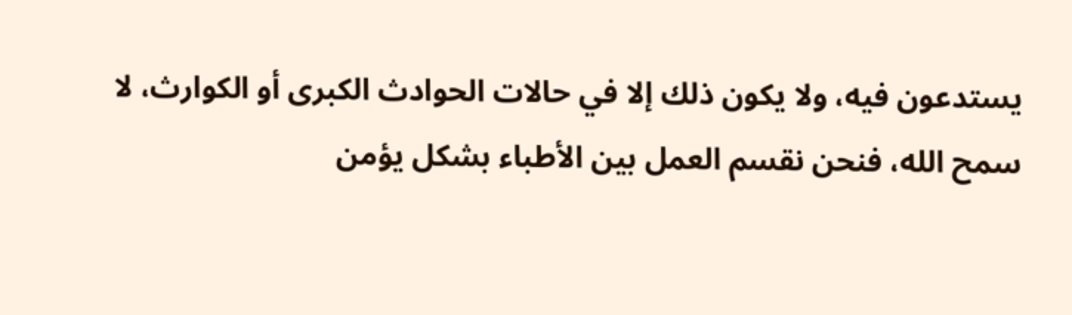يستدعون فيه، ولا يكون ذلك إلا في حالات الحوادث الكبرى أو الكوارث، لا سمح الله، فنحن نقسم العمل بين الأطباء بشكل يؤمن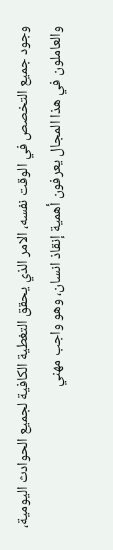وجود جميع التخصص في الوقت نفسه، الامر الذي يحقق التغطية الكافية لجميع الحوادث اليومية، والعاملون في هذا المجال يعرفون أهمية إنقاذ انسان، وهو واجب مهني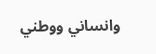وانساني ووطني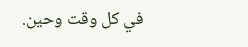في كل وقت وحين.